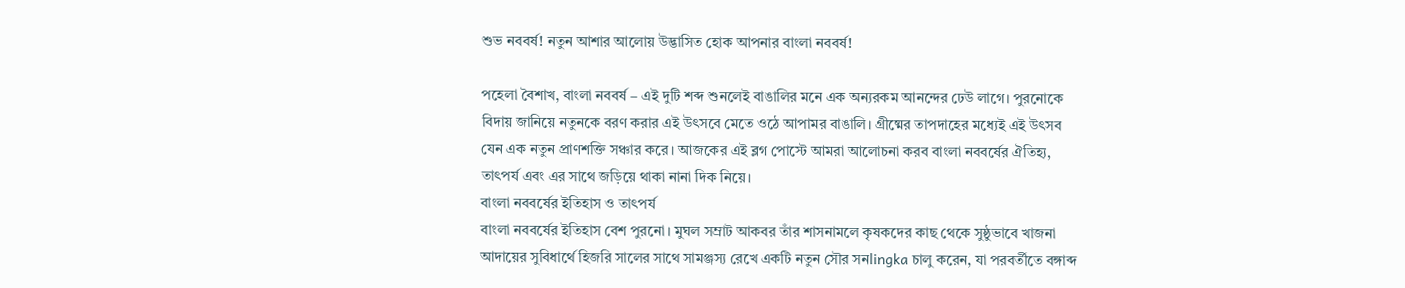শুভ নববর্ষ! নতুন আশার আলোয় উদ্ভাসিত হোক আপনার বাংলা নববর্ষ!

পহেলা বৈশাখ, বাংলা নববর্ষ – এই দুটি শব্দ শুনলেই বাঙালির মনে এক অন্যরকম আনন্দের ঢেউ লাগে। পুরনোকে বিদায় জানিয়ে নতুনকে বরণ করার এই উৎসবে মেতে ওঠে আপামর বাঙালি। গ্রীষ্মের তাপদাহের মধ্যেই এই উৎসব যেন এক নতুন প্রাণশক্তি সঞ্চার করে। আজকের এই ব্লগ পোস্টে আমরা আলোচনা করব বাংলা নববর্ষের ঐতিহ্য, তাৎপর্য এবং এর সাথে জড়িয়ে থাকা নানা দিক নিয়ে।
বাংলা নববর্ষের ইতিহাস ও তাৎপর্য
বাংলা নববর্ষের ইতিহাস বেশ পুরনো। মুঘল সম্রাট আকবর তাঁর শাসনামলে কৃষকদের কাছ থেকে সুষ্ঠুভাবে খাজনা আদায়ের সুবিধার্থে হিজরি সালের সাথে সামঞ্জস্য রেখে একটি নতুন সৌর সনlingka চালু করেন, যা পরবর্তীতে বঙ্গাব্দ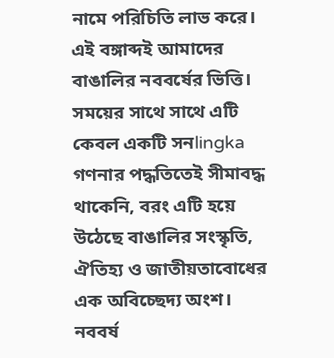নামে পরিচিতি লাভ করে। এই বঙ্গাব্দই আমাদের বাঙালির নববর্ষের ভিত্তি। সময়ের সাথে সাথে এটি কেবল একটি সনlingka গণনার পদ্ধতিতেই সীমাবদ্ধ থাকেনি, বরং এটি হয়ে উঠেছে বাঙালির সংস্কৃতি, ঐতিহ্য ও জাতীয়তাবোধের এক অবিচ্ছেদ্য অংশ।
নববর্ষ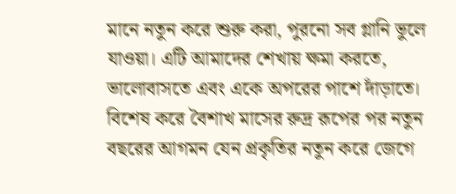মানে নতুন করে শুরু করা, পুরনো সব গ্লানি ভুলে যাওয়া। এটি আমাদের শেখায় ক্ষমা করতে, ভালোবাসতে এবং একে অপরের পাশে দাঁড়াতে। বিশেষ করে বৈশাখ মাসের রুদ্র রূপের পর নতুন বছরের আগমন যেন প্রকৃতির নতুন করে জেগে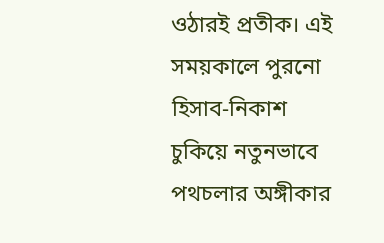ওঠারই প্রতীক। এই সময়কালে পুরনো হিসাব-নিকাশ চুকিয়ে নতুনভাবে পথচলার অঙ্গীকার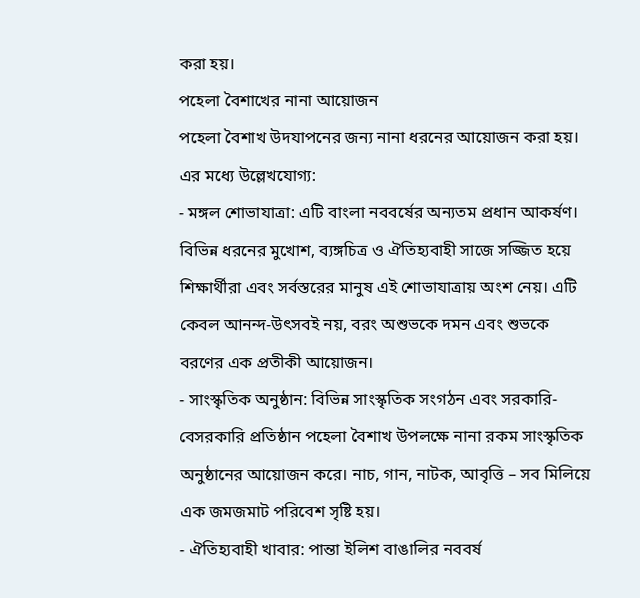করা হয়।
পহেলা বৈশাখের নানা আয়োজন
পহেলা বৈশাখ উদযাপনের জন্য নানা ধরনের আয়োজন করা হয়। এর মধ্যে উল্লেখযোগ্য:
- মঙ্গল শোভাযাত্রা: এটি বাংলা নববর্ষের অন্যতম প্রধান আকর্ষণ। বিভিন্ন ধরনের মুখোশ, ব্যঙ্গচিত্র ও ঐতিহ্যবাহী সাজে সজ্জিত হয়ে শিক্ষার্থীরা এবং সর্বস্তরের মানুষ এই শোভাযাত্রায় অংশ নেয়। এটি কেবল আনন্দ-উৎসবই নয়, বরং অশুভকে দমন এবং শুভকে বরণের এক প্রতীকী আয়োজন।
- সাংস্কৃতিক অনুষ্ঠান: বিভিন্ন সাংস্কৃতিক সংগঠন এবং সরকারি-বেসরকারি প্রতিষ্ঠান পহেলা বৈশাখ উপলক্ষে নানা রকম সাংস্কৃতিক অনুষ্ঠানের আয়োজন করে। নাচ, গান, নাটক, আবৃত্তি – সব মিলিয়ে এক জমজমাট পরিবেশ সৃষ্টি হয়।
- ঐতিহ্যবাহী খাবার: পান্তা ইলিশ বাঙালির নববর্ষ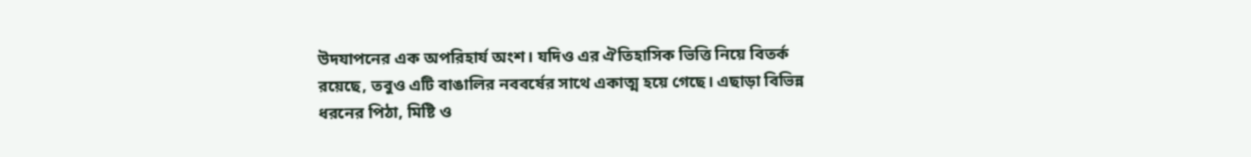উদযাপনের এক অপরিহার্য অংশ। যদিও এর ঐতিহাসিক ভিত্তি নিয়ে বিতর্ক রয়েছে, তবুও এটি বাঙালির নববর্ষের সাথে একাত্ম হয়ে গেছে। এছাড়া বিভিন্ন ধরনের পিঠা, মিষ্টি ও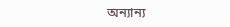অন্যান্য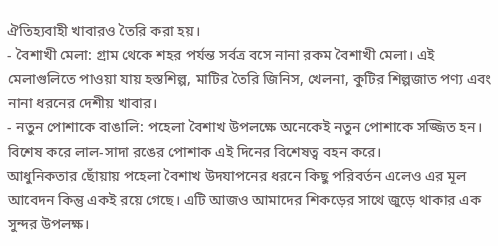ঐতিহ্যবাহী খাবারও তৈরি করা হয়।
- বৈশাখী মেলা: গ্রাম থেকে শহর পর্যন্ত সর্বত্র বসে নানা রকম বৈশাখী মেলা। এই মেলাগুলিতে পাওয়া যায় হস্তশিল্প, মাটির তৈরি জিনিস, খেলনা, কুটির শিল্পজাত পণ্য এবং নানা ধরনের দেশীয় খাবার।
- নতুন পোশাকে বাঙালি: পহেলা বৈশাখ উপলক্ষে অনেকেই নতুন পোশাকে সজ্জিত হন। বিশেষ করে লাল-সাদা রঙের পোশাক এই দিনের বিশেষত্ব বহন করে।
আধুনিকতার ছোঁয়ায় পহেলা বৈশাখ উদযাপনের ধরনে কিছু পরিবর্তন এলেও এর মূল আবেদন কিন্তু একই রয়ে গেছে। এটি আজও আমাদের শিকড়ের সাথে জুড়ে থাকার এক সুন্দর উপলক্ষ।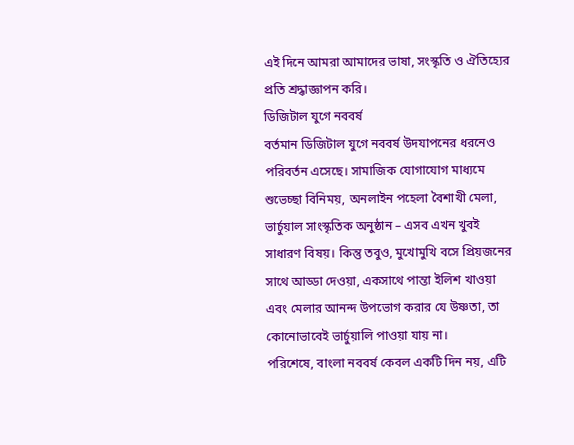এই দিনে আমরা আমাদের ভাষা, সংস্কৃতি ও ঐতিহ্যের প্রতি শ্রদ্ধাজ্ঞাপন করি।
ডিজিটাল যুগে নববর্ষ
বর্তমান ডিজিটাল যুগে নববর্ষ উদযাপনের ধরনেও পরিবর্তন এসেছে। সামাজিক যোগাযোগ মাধ্যমে শুভেচ্ছা বিনিময়, অনলাইন পহেলা বৈশাখী মেলা, ভার্চুয়াল সাংস্কৃতিক অনুষ্ঠান – এসব এখন খুবই সাধারণ বিষয়। কিন্তু তবুও, মুখোমুখি বসে প্রিয়জনের সাথে আড্ডা দেওয়া, একসাথে পান্তা ইলিশ খাওয়া এবং মেলার আনন্দ উপভোগ করার যে উষ্ণতা, তা কোনোভাবেই ভার্চুয়ালি পাওয়া যায় না।
পরিশেষে, বাংলা নববর্ষ কেবল একটি দিন নয়, এটি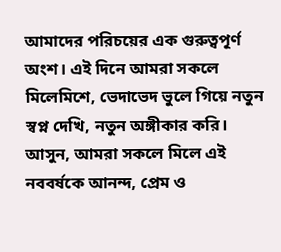আমাদের পরিচয়ের এক গুরুত্বপূর্ণ অংশ। এই দিনে আমরা সকলে মিলেমিশে, ভেদাভেদ ভুলে গিয়ে নতুন স্বপ্ন দেখি, নতুন অঙ্গীকার করি। আসুন, আমরা সকলে মিলে এই নববর্ষকে আনন্দ, প্রেম ও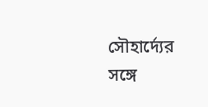সৌহার্দ্যের সঙ্গে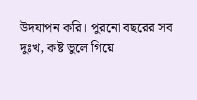উদযাপন করি। পুরনো বছরের সব দুঃখ, কষ্ট ভুলে গিয়ে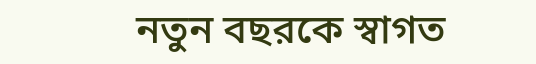নতুন বছরকে স্বাগত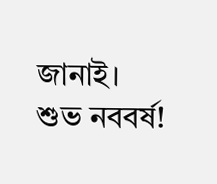জানাই।
শুভ নববর্ষ!